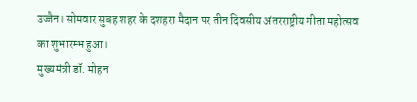उज्जैन। सोमवार सुबह शहर के दशहरा मैदान पर तीन दिवसीय अंतरराष्ट्रीय गीता महोत्सव का शुभारम्भ हुआ।
मुख्यमंत्री डॉ. मोहन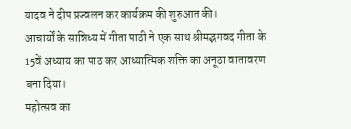यादव ने दीप प्रज्वलन कर कार्यक्रम की शुरुआत की।
आचार्यों के सान्निध्य में गीता पाठी ने एक साथ श्रीमद्भगवद गीता के 15वें अध्याय का पाठ कर आध्यात्मिक शक्ति का अनूठा वातावरण बना दिया।
महोत्सव का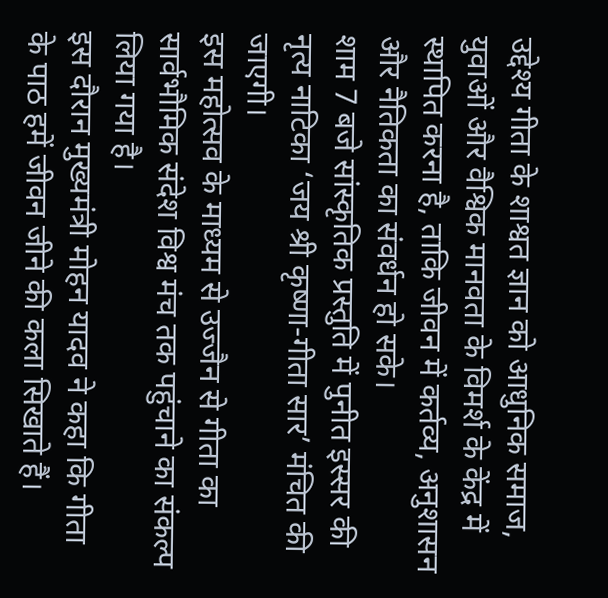उद्देश्य गीता के शाश्वत ज्ञान को आधुनिक समाज, युवाओं और वैश्विक मानवता के विमर्श के केंद्र में स्थापित करना है, ताकि जीवन में कर्तव्य, अनुशासन और नैतिकता का संवर्धन हो सके।
शाम 7 बजे सांस्कृतिक प्रस्तुति में पुनीत इस्सर की नृत्य नाटिका ‘जय श्री कृष्णा-गीता सार’ मंचित की जाएगी।
इस महोत्सव के माध्यम से उज्जैन से गीता का सार्वभौमिक संदेश विश्व मंच तक पहुंचाने का संकल्प लिया गया है।
इस दौरान मुख्यमंत्री मोहन यादव ने कहा कि गीता के पाठ हमें जीवन जीने की कला सिखाते हैं।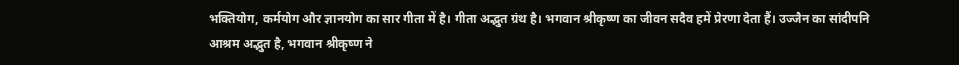भक्तियोग, कर्मयोग और ज्ञानयोग का सार गीता में है। गीता अद्भुत ग्रंथ है। भगवान श्रीकृष्ण का जीवन सदैव हमें प्रेरणा देता हैं। उज्जैन का सांदीपनि आश्रम अद्भुत है, भगवान श्रीकृष्ण ने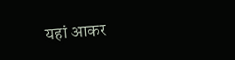यहां आकर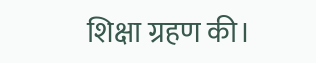शिक्षा ग्रहण की।